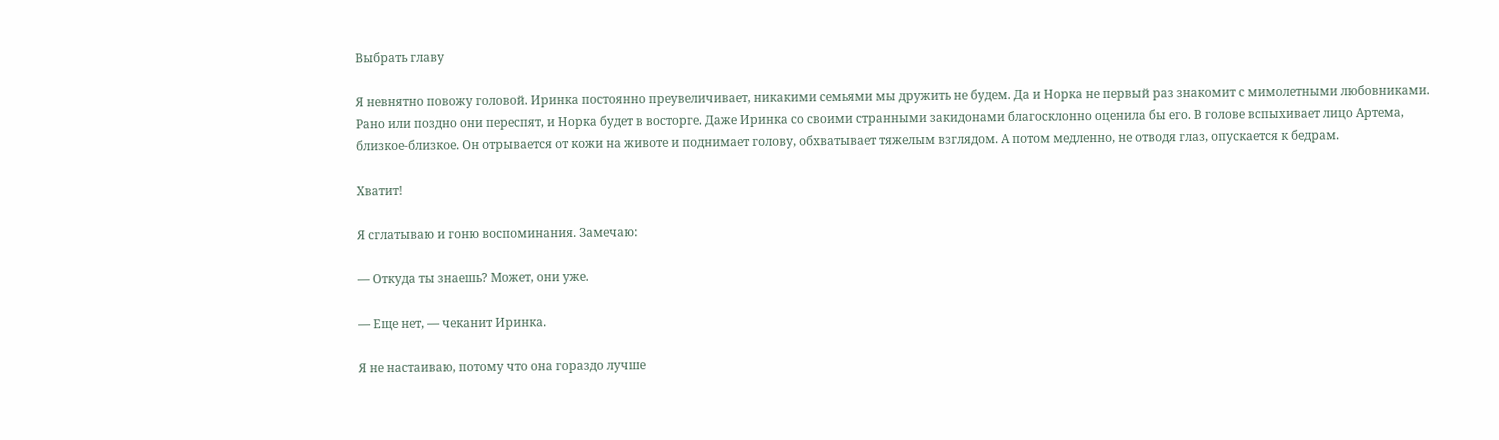Выбрать главу

Я невнятно повожу головой. Иринка постоянно преувеличивает, никакими семьями мы дружить не будем. Да и Норка не первый раз знакомит с мимолетными любовниками. Рано или поздно они переспят, и Норка будет в восторге. Даже Иринка со своими странными закидонами благосклонно оценила бы его. В голове вспыхивает лицо Артема, близкое-близкое. Он отрывается от кожи на животе и поднимает голову, обхватывает тяжелым взглядом. А потом медленно, не отводя глаз, опускается к бедрам.

Хватит!

Я сглатываю и гоню воспоминания. Замечаю:

— Откуда ты знаешь? Может, они уже.

— Еще нет, — чеканит Иринка.

Я не настаиваю, потому что она гораздо лучше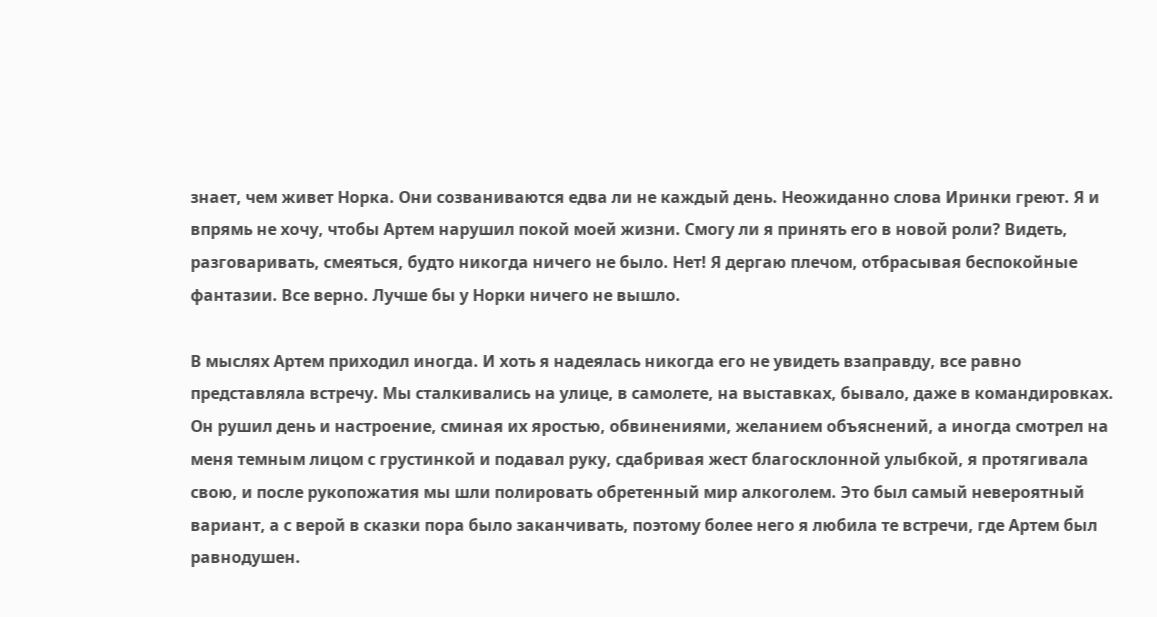знает, чем живет Норка. Они созваниваются едва ли не каждый день. Неожиданно слова Иринки греют. Я и впрямь не хочу, чтобы Артем нарушил покой моей жизни. Смогу ли я принять его в новой роли? Видеть, разговаривать, смеяться, будто никогда ничего не было. Нет! Я дергаю плечом, отбрасывая беспокойные фантазии. Все верно. Лучше бы у Норки ничего не вышло.

В мыслях Артем приходил иногда. И хоть я надеялась никогда его не увидеть взаправду, все равно представляла встречу. Мы сталкивались на улице, в самолете, на выставках, бывало, даже в командировках. Он рушил день и настроение, сминая их яростью, обвинениями, желанием объяснений, а иногда смотрел на меня темным лицом с грустинкой и подавал руку, сдабривая жест благосклонной улыбкой, я протягивала свою, и после рукопожатия мы шли полировать обретенный мир алкоголем. Это был самый невероятный вариант, а с верой в сказки пора было заканчивать, поэтому более него я любила те встречи, где Артем был равнодушен.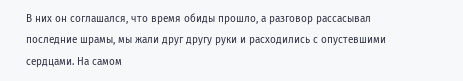В них он соглашался, что время обиды прошло, а разговор рассасывал последние шрамы, мы жали друг другу руки и расходились с опустевшими сердцами. На самом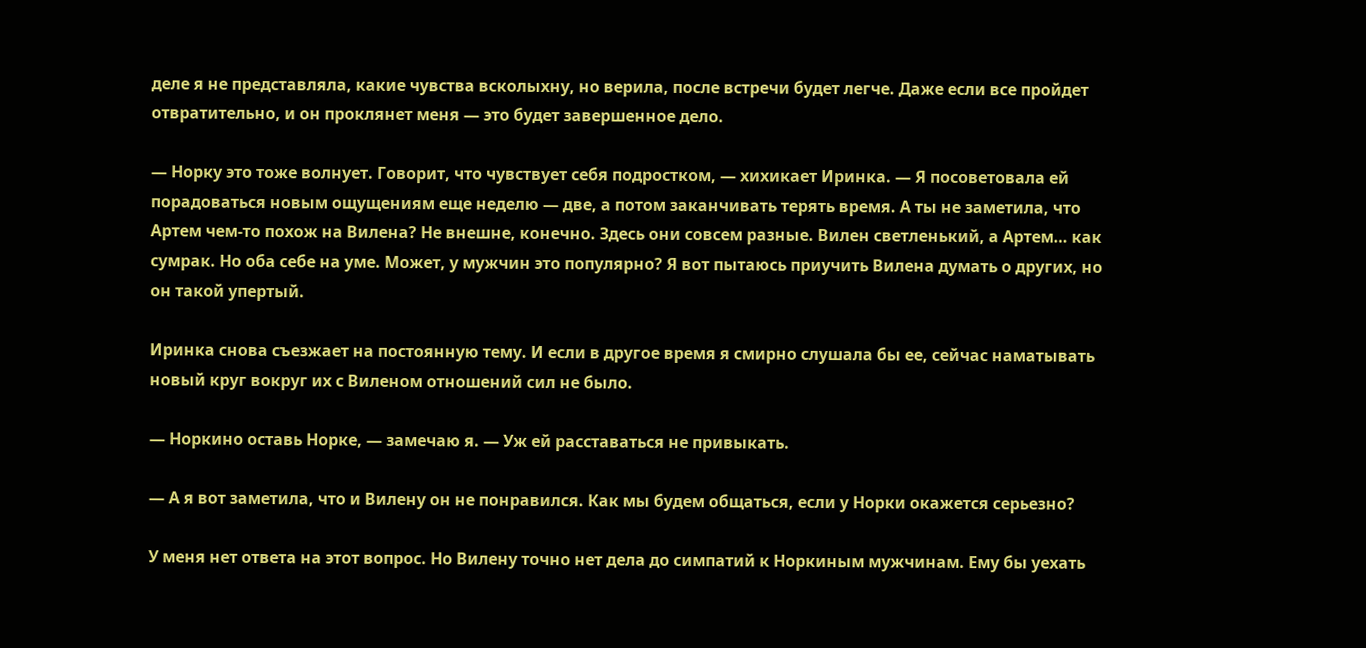деле я не представляла, какие чувства всколыхну, но верила, после встречи будет легче. Даже если все пройдет отвратительно, и он проклянет меня — это будет завершенное дело.

— Норку это тоже волнует. Говорит, что чувствует себя подростком, — хихикает Иринка. — Я посоветовала ей порадоваться новым ощущениям еще неделю — две, а потом заканчивать терять время. А ты не заметила, что Артем чем-то похож на Вилена? Не внешне, конечно. Здесь они совсем разные. Вилен светленький, а Артем… как сумрак. Но оба себе на уме. Может, у мужчин это популярно? Я вот пытаюсь приучить Вилена думать о других, но он такой упертый.

Иринка снова съезжает на постоянную тему. И если в другое время я смирно слушала бы ее, сейчас наматывать новый круг вокруг их с Виленом отношений сил не было.

— Норкино оставь Норке, — замечаю я. — Уж ей расставаться не привыкать.

— А я вот заметила, что и Вилену он не понравился. Как мы будем общаться, если у Норки окажется серьезно?

У меня нет ответа на этот вопрос. Но Вилену точно нет дела до симпатий к Норкиным мужчинам. Ему бы уехать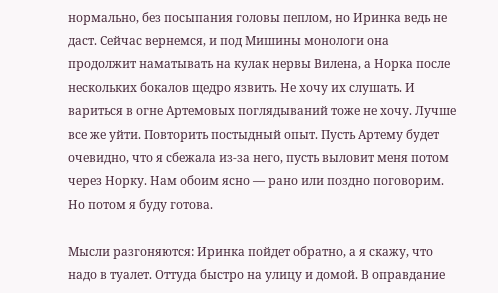нормально, без посыпания головы пеплом, но Иринка ведь не даст. Сейчас вернемся, и под Мишины монологи она продолжит наматывать на кулак нервы Вилена, а Норка после нескольких бокалов щедро язвить. Не хочу их слушать. И вариться в огне Артемовых поглядываний тоже не хочу. Лучше все же уйти. Повторить постыдный опыт. Пусть Артему будет очевидно, что я сбежала из-за него, пусть выловит меня потом через Норку. Нам обоим ясно — рано или поздно поговорим. Но потом я буду готова.

Мысли разгоняются: Иринка пойдет обратно, а я скажу, что надо в туалет. Оттуда быстро на улицу и домой. В оправдание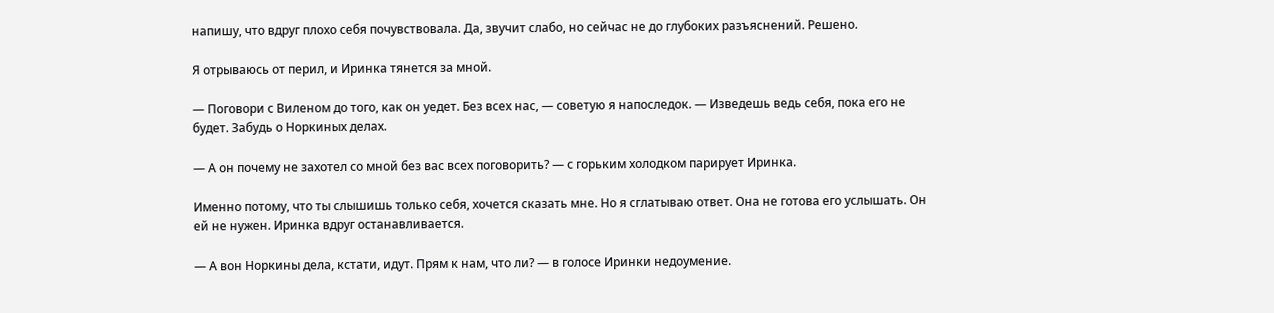напишу, что вдруг плохо себя почувствовала. Да, звучит слабо, но сейчас не до глубоких разъяснений. Решено.

Я отрываюсь от перил, и Иринка тянется за мной.

— Поговори с Виленом до того, как он уедет. Без всех нас, — советую я напоследок. — Изведешь ведь себя, пока его не будет. Забудь о Норкиных делах.

— А он почему не захотел со мной без вас всех поговорить? — с горьким холодком парирует Иринка.

Именно потому, что ты слышишь только себя, хочется сказать мне. Но я сглатываю ответ. Она не готова его услышать. Он ей не нужен. Иринка вдруг останавливается.

— А вон Норкины дела, кстати, идут. Прям к нам, что ли? — в голосе Иринки недоумение.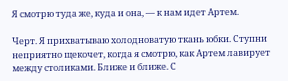Я смотрю туда же, куда и она, — к нам идет Артем.

Черт. Я прихватываю холодноватую ткань юбки. Ступни неприятно щекочет, когда я смотрю, как Артем лавирует между столиками. Ближе и ближе. С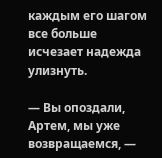каждым его шагом все больше исчезает надежда улизнуть.

— Вы опоздали, Артем, мы уже возвращаемся, —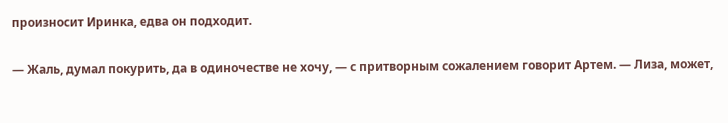произносит Иринка, едва он подходит.

— Жаль, думал покурить, да в одиночестве не хочу, — с притворным сожалением говорит Артем. — Лиза, может,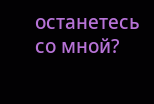останетесь со мной?